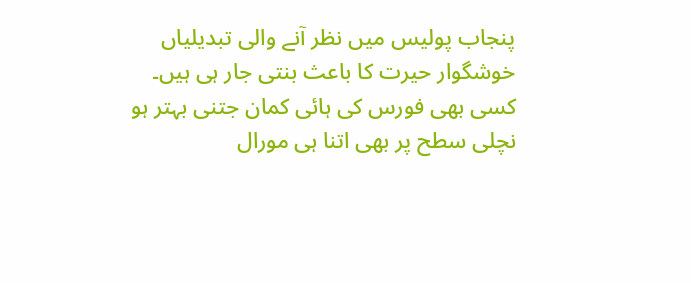پنجاب پولیس میں نظر آنے والی تبدیلیاں خوشگوار حیرت کا باعث بنتی جار ہی ہیں۔ کسی بھی فورس کی ہائی کمان جتنی بہتر ہو نچلی سطح پر بھی اتنا ہی مورال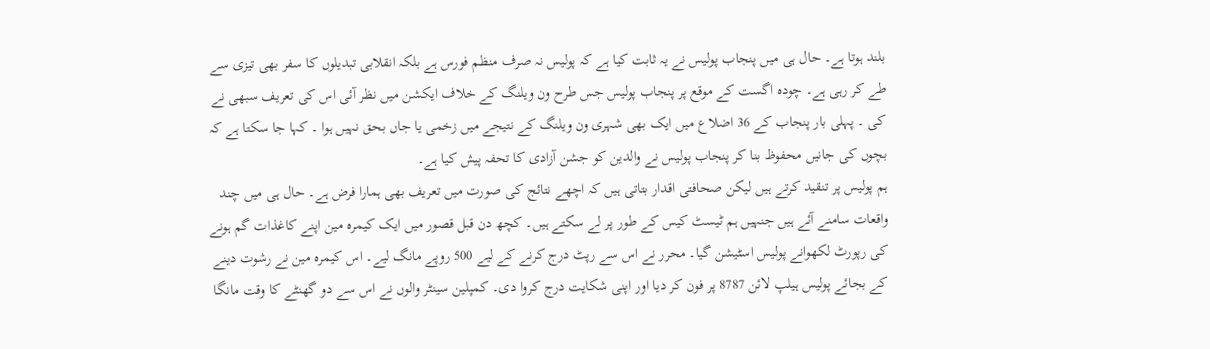بلند ہوتا ہے۔ حال ہی میں پنجاب پولیس نے یہ ثابت کیا ہے کہ پولیس نہ صرف منظم فورس ہے بلکہ انقلابی تبدیلوں کا سفر بھی تیزی سے طے کر رہی ہے۔ چودہ اگست کے موقع پر پنجاب پولیس جس طرح ون ویلنگ کے خلاف ایکشن میں نظر آئی اس کی تعریف سبھی نے کی ۔ پہلی بار پنجاب کے 36 اضلاع میں ایک بھی شہری ون ویلنگ کے نتیجے میں زخمی یا جاں بحق نہیں ہوا ۔ کہا جا سکتا ہے کہ بچوں کی جانیں محفوظ بنا کر پنجاب پولیس نے والدین کو جشن آزادی کا تحفہ پیش کیا ہے۔
ہم پولیس پر تنقید کرتے ہیں لیکن صحافتی اقدار بتاتی ہیں کہ اچھے نتائج کی صورت میں تعریف بھی ہمارا فرض ہے۔ حال ہی میں چند واقعات سامنے آئے ہیں جنہیں ہم ٹیسٹ کیس کے طور پر لے سکتے ہیں۔ کچھ دن قبل قصور میں ایک کیمرہ مین اپنے کاغذات گم ہونے کی رپورٹ لکھوانے پولیس اسٹیشن گیا۔ محرر نے اس سے رپٹ درج کرنے کے لیے 500 روپے مانگ لیے۔ اس کیمرہ مین نے رشوت دینے کے بجائے پولیس ہیلپ لائن 8787 پر فون کر دیا اور اپنی شکایت درج کروا دی۔ کمپلین سینٹر والوں نے اس سے دو گھنٹے کا وقت مانگا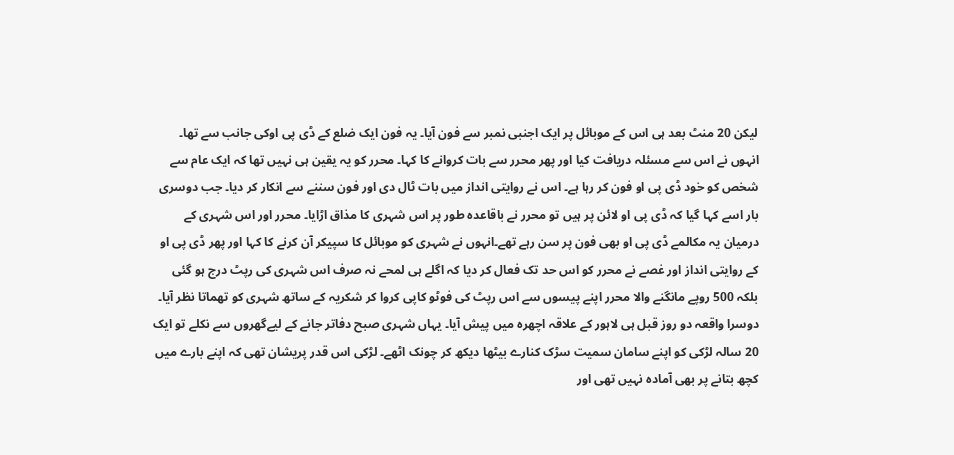لیکن 20 منٹ بعد ہی اس کے موبائل پر ایک اجنبی نمبر سے فون آیا۔ یہ فون ایک ضلع کے ڈی پی اوکی جانب سے تھا۔ انہوں نے اس سے مسئلہ دریافت کیا اور پھر محرر سے بات کروانے کا کہا۔ محرر کو یہ یقین ہی نہیں تھا کہ ایک عام سے شخص کو خود ڈی پی او فون کر رہا ہے۔ اس نے روایتی انداز میں بات ٹال دی اور فون سننے سے انکار کر دیا۔ جب دوسری بار اسے کہا گیا کہ ڈی پی او لائن پر ہیں تو محرر نے باقاعدہ طور پر اس شہری کا مذاق اڑایا۔ محرر اور اس شہری کے درمیان یہ مکالمے ڈی پی او بھی فون پر سن رہے تھے۔انہوں نے شہری کو موبائل کا سپیکر آن کرنے کا کہا اور پھر ڈی پی او کے روایتی انداز اور غصے نے محرر کو اس حد تک فعال کر دیا کہ اگلے ہی لمحے نہ صرف اس شہری کی رپٹ درج ہو گئی بلکہ 500 روپے مانگنے والا محرر اپنے پیسوں سے اس رپٹ کی فوٹو کاپی کروا کر شکریہ کے ساتھ شہری کو تھماتا نظر آیا۔
دوسرا واقعہ دو روز قبل ہی لاہور کے علاقہ اچھرہ میں پیش آیا۔ یہاں شہری صبح دفاتر جانے کے لیےگھروں سے نکلے تو ایک 20 سالہ لڑکی کو اپنے سامان سمیت سڑک کنارے بیٹھا دیکھ کر چونک اٹھے۔ لڑکی اس قدر پریشان تھی کہ اپنے بارے میں کچھ بتانے پر بھی آمادہ نہیں تھی اور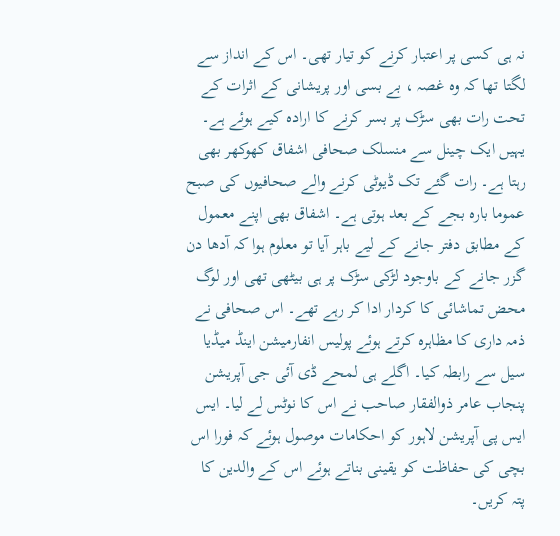نہ ہی کسی پر اعتبار کرنے کو تیار تھی۔ اس کے انداز سے لگتا تھا کہ وہ غصہ ، بے بسی اور پریشانی کے اثرات کے تحت رات بھی سڑک پر بسر کرنے کا ارادہ کیے ہوئے ہے۔ یہیں ایک چینل سے منسلک صحافی اشفاق کھوکھر بھی رہتا ہے۔ رات گئے تک ڈیوٹی کرنے والے صحافیوں کی صبح عموما بارہ بجے کے بعد ہوتی ہے۔ اشفاق بھی اپنے معمول کے مطابق دفتر جانے کے لیے باہر آیا تو معلوم ہوا کہ آدھا دن گزر جانے کے باوجود لڑکی سڑک پر ہی بیٹھی تھی اور لوگ محض تماشائی کا کردار ادا کر رہے تھے۔ اس صحافی نے ذمہ داری کا مظاہرہ کرتے ہوئے پولیس انفارمیشن اینڈ میڈیا سیل سے رابطہ کیا۔ اگلے ہی لمحے ڈی آئی جی آپریشن پنجاب عامر ذوالفقار صاحب نے اس کا نوٹس لے لیا۔ ایس ایس پی آپریشن لاہور کو احکامات موصول ہوئے کہ فورا اس بچی کی حفاظت کو یقینی بناتے ہوئے اس کے والدین کا پتہ کریں۔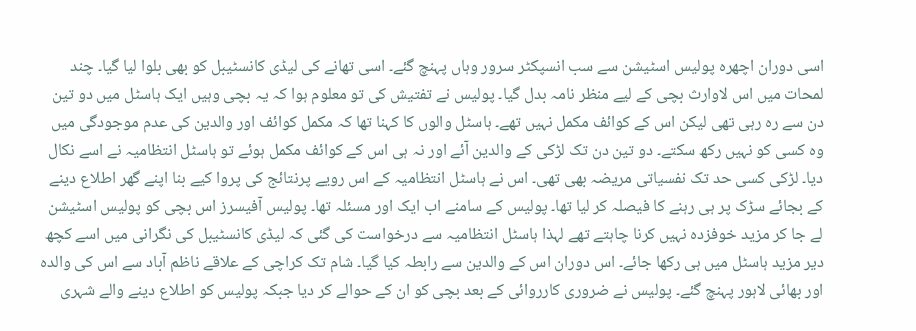اسی دوران اچھرہ پولیس اسٹیشن سے سب انسپکٹر سرور وہاں پہنچ گئے۔ اسی تھانے کی لیڈی کانسٹیبل کو بھی بلوا لیا گیا۔ چند لمحات میں اس لاوارث بچی کے لیے منظر نامہ بدل گیا۔ پولیس نے تفتیش کی تو معلوم ہوا کہ یہ بچی وہیں ایک ہاسٹل میں دو تین دن سے رہ رہی تھی لیکن اس کے کوائف مکمل نہیں تھے۔ ہاسٹل والوں کا کہنا تھا کہ مکمل کوائف اور والدین کی عدم موجودگی میں وہ کسی کو نہیں رکھ سکتے۔ دو تین دن تک لڑکی کے والدین آئے اور نہ ہی اس کے کوائف مکمل ہوئے تو ہاسٹل انتظامیہ نے اسے نکال دیا۔ لڑکی کسی حد تک نفسیاتی مریضہ بھی تھی۔ اس نے ہاسٹل انتظامیہ کے اس رویے پرنتائج کی پروا کیے بنا اپنے گھر اطلاع دینے کے بجائے سڑک پر ہی رہنے کا فیصلہ کر لیا تھا۔ پولیس کے سامنے اب ایک اور مسئلہ تھا۔ پولیس آفیسرز اس بچی کو پولیس اسٹیشن لے جا کر مزید خوفزدہ نہیں کرنا چاہتے تھے لہذا ہاسٹل انتظامیہ سے درخواست کی گئی کہ لیڈی کانسٹیبل کی نگرانی میں اسے کچھ دیر مزید ہاسٹل میں ہی رکھا جائے۔ اس دوران اس کے والدین سے رابطہ کیا گیا۔ شام تک کراچی کے علاقے ناظم آباد سے اس کی والدہ اور بھائی لاہور پہنچ گئے۔ پولیس نے ضروری کارروائی کے بعد بچی کو ان کے حوالے کر دیا جبکہ پولیس کو اطلاع دینے والے شہری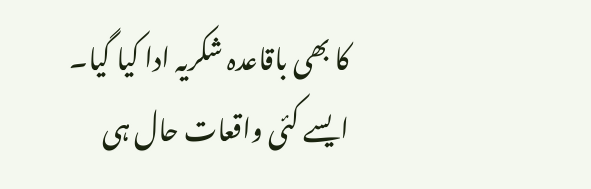کا بھی باقاعدہ شکریہ ادا کیا گیا۔
ایسے کئی واقعات حال ہی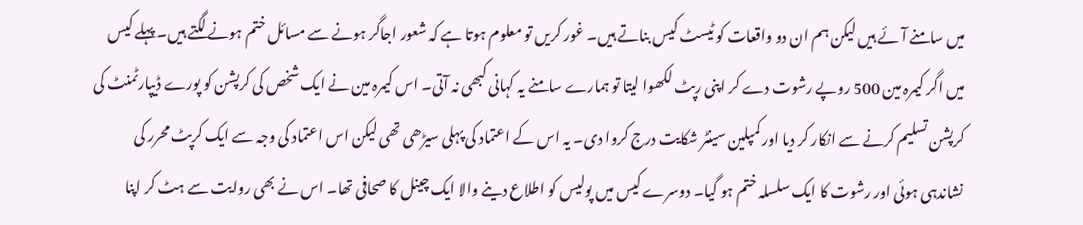میں سامنے آئے ہیں لیکن ہم ان دو واقعات کو ٹیسٹ کیس بناتے ہیں۔ غور کریں تو معلوم ہوتا ہے کہ شعور اجاگر ہونے سے مسائل ختم ہونے لگتے ہیں۔ پہلے کیس میں اگر کیمرہ مین 500 روپے رشوت دے کر اپنی رپٹ لکھوا لیتا تو ہمارے سامنے یہ کہانی کبھی نہ آتی۔ اس کیمرہ مین نے ایک شخص کی کرپشن کو پورے ڈیپارٹمنٹ کی کرپشن تسلیم کرنے سے انکار کر دیا اور کمپلین سینٹر شکایت درج کروا دی۔ یہ اس کے اعتماد کی پہلی سیڑھی تھی لیکن اس اعتماد کی وجہ سے ایک کرپٹ محرر کی نشاندہی ہوئی اور رشوت کا ایک سلسلہ ختم ہو گیا۔ دوسرے کیس میں پولیس کو اطلاع دینے والا ایک چینل کا صحافی تھا۔ اس نے بھی روایت سے ہٹ کر اپنا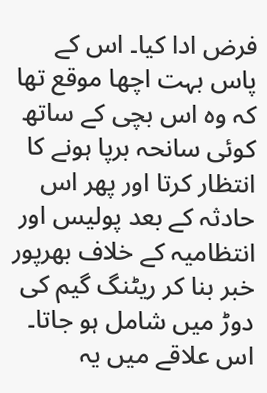فرض ادا کیا۔ اس کے پاس بہت اچھا موقع تھا کہ وہ اس بچی کے ساتھ کوئی سانحہ برپا ہونے کا انتظار کرتا اور پھر اس حادثہ کے بعد پولیس اور انتظامیہ کے خلاف بھرپور خبر بنا کر ریٹنگ گیم کی دوڑ میں شامل ہو جاتا۔ اس علاقے میں یہ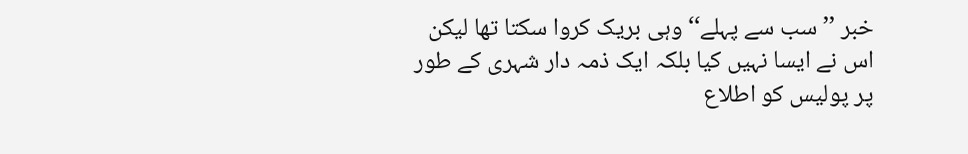خبر ’’سب سے پہلے‘‘ وہی بریک کروا سکتا تھا لیکن اس نے ایسا نہیں کیا بلکہ ایک ذمہ دار شہری کے طور پر پولیس کو اطلاع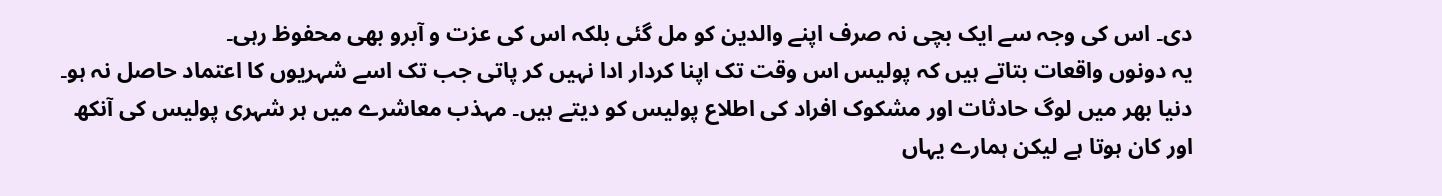دی۔ اس کی وجہ سے ایک بچی نہ صرف اپنے والدین کو مل گئی بلکہ اس کی عزت و آبرو بھی محفوظ رہی۔
یہ دونوں واقعات بتاتے ہیں کہ پولیس اس وقت تک اپنا کردار ادا نہیں کر پاتی جب تک اسے شہریوں کا اعتماد حاصل نہ ہو۔ دنیا بھر میں لوگ حادثات اور مشکوک افراد کی اطلاع پولیس کو دیتے ہیں۔ مہذب معاشرے میں ہر شہری پولیس کی آنکھ اور کان ہوتا ہے لیکن ہمارے یہاں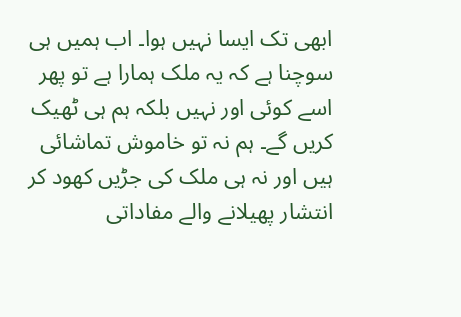ابھی تک ایسا نہیں ہوا۔ اب ہمیں ہی سوچنا ہے کہ یہ ملک ہمارا ہے تو پھر اسے کوئی اور نہیں بلکہ ہم ہی ٹھیک کریں گے۔ ہم نہ تو خاموش تماشائی ہیں اور نہ ہی ملک کی جڑیں کھود کر انتشار پھیلانے والے مفاداتی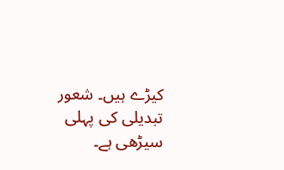کیڑے ہیں۔ شعور تبدیلی کی پہلی سیڑھی ہے۔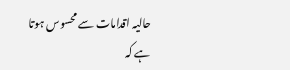حالیہ اقدامات سے محسوس ہوتا ہے کہ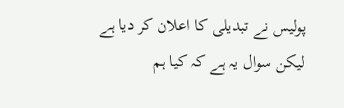پولیس نے تبدیلی کا اعلان کر دیا ہے لیکن سوال یہ ہے کہ کیا ہم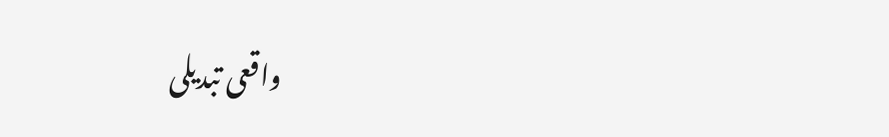واقعی تبدیلی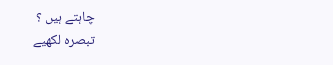چاہتے ہیں ؟
تبصرہ لکھیے